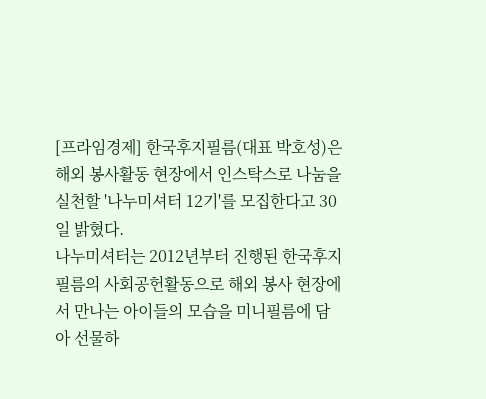[프라임경제] 한국후지필름(대표 박호성)은 해외 봉사활동 현장에서 인스탁스로 나눔을 실천할 '나누미셔터 12기'를 모집한다고 30일 밝혔다.
나누미셔터는 2012년부터 진행된 한국후지필름의 사회공헌활동으로 해외 봉사 현장에서 만나는 아이들의 모습을 미니필름에 담아 선물하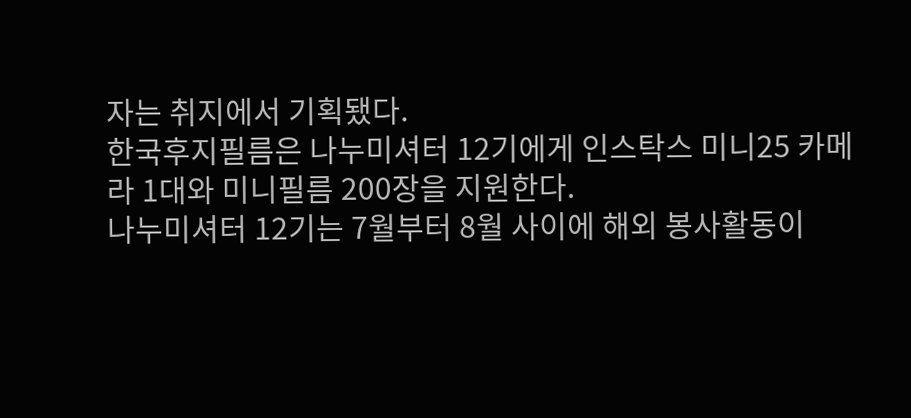자는 취지에서 기획됐다.
한국후지필름은 나누미셔터 12기에게 인스탁스 미니25 카메라 1대와 미니필름 200장을 지원한다.
나누미셔터 12기는 7월부터 8월 사이에 해외 봉사활동이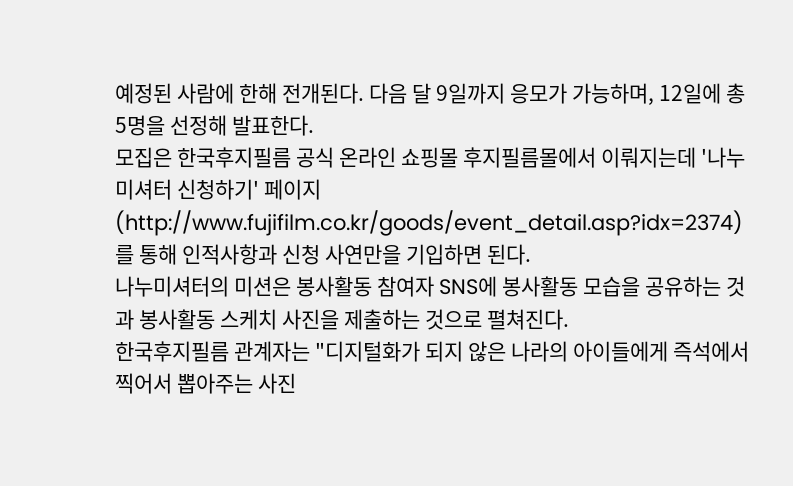예정된 사람에 한해 전개된다. 다음 달 9일까지 응모가 가능하며, 12일에 총 5명을 선정해 발표한다.
모집은 한국후지필름 공식 온라인 쇼핑몰 후지필름몰에서 이뤄지는데 '나누미셔터 신청하기' 페이지(http://www.fujifilm.co.kr/goods/event_detail.asp?idx=2374)를 통해 인적사항과 신청 사연만을 기입하면 된다.
나누미셔터의 미션은 봉사활동 참여자 SNS에 봉사활동 모습을 공유하는 것과 봉사활동 스케치 사진을 제출하는 것으로 펼쳐진다.
한국후지필름 관계자는 "디지털화가 되지 않은 나라의 아이들에게 즉석에서 찍어서 뽑아주는 사진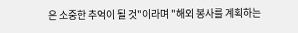은 소중한 추억이 될 것"이라며 "해외 봉사를 계획하는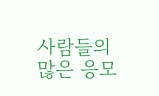사람들의 많은 응모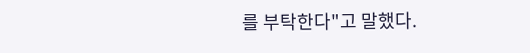를 부탁한다"고 말했다.